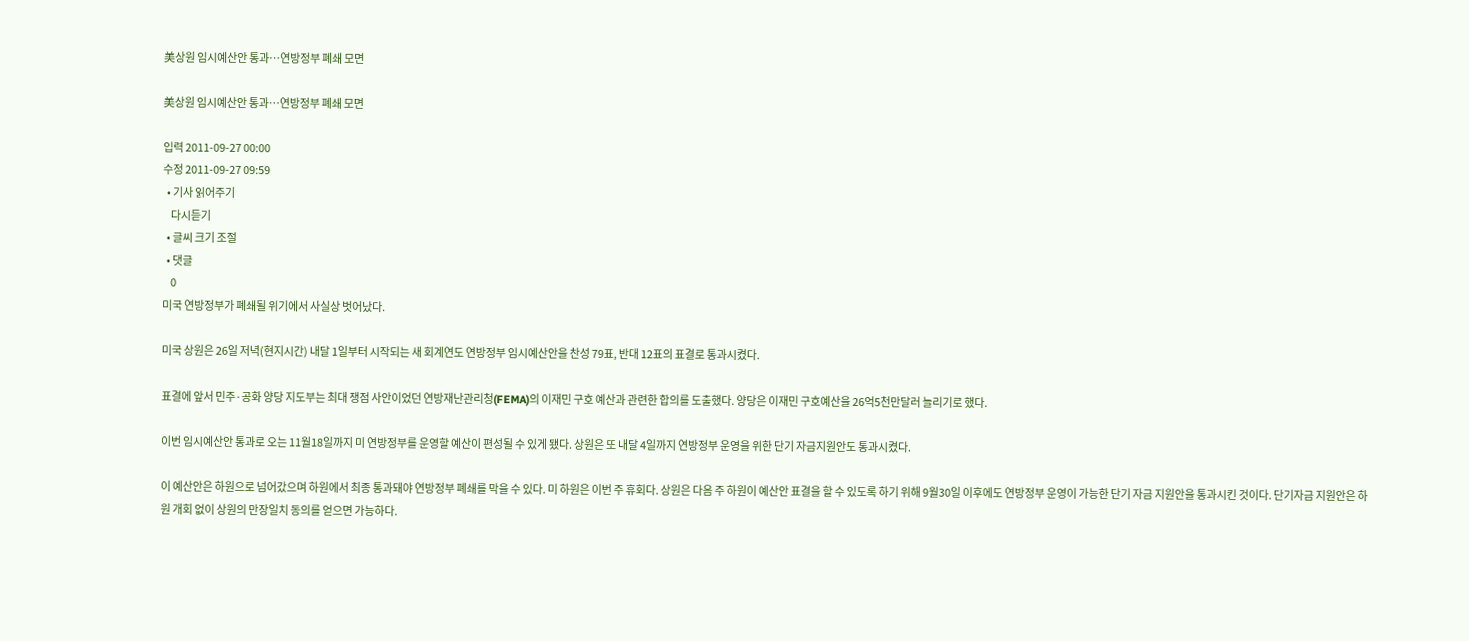美상원 임시예산안 통과…연방정부 폐쇄 모면

美상원 임시예산안 통과…연방정부 폐쇄 모면

입력 2011-09-27 00:00
수정 2011-09-27 09:59
  • 기사 읽어주기
    다시듣기
  • 글씨 크기 조절
  • 댓글
    0
미국 연방정부가 폐쇄될 위기에서 사실상 벗어났다.

미국 상원은 26일 저녁(현지시간) 내달 1일부터 시작되는 새 회계연도 연방정부 임시예산안을 찬성 79표, 반대 12표의 표결로 통과시켰다.

표결에 앞서 민주·공화 양당 지도부는 최대 쟁점 사안이었던 연방재난관리청(FEMA)의 이재민 구호 예산과 관련한 합의를 도출했다. 양당은 이재민 구호예산을 26억5천만달러 늘리기로 했다.

이번 임시예산안 통과로 오는 11월18일까지 미 연방정부를 운영할 예산이 편성될 수 있게 됐다. 상원은 또 내달 4일까지 연방정부 운영을 위한 단기 자금지원안도 통과시켰다.

이 예산안은 하원으로 넘어갔으며 하원에서 최종 통과돼야 연방정부 폐쇄를 막을 수 있다. 미 하원은 이번 주 휴회다. 상원은 다음 주 하원이 예산안 표결을 할 수 있도록 하기 위해 9월30일 이후에도 연방정부 운영이 가능한 단기 자금 지원안을 통과시킨 것이다. 단기자금 지원안은 하원 개회 없이 상원의 만장일치 동의를 얻으면 가능하다.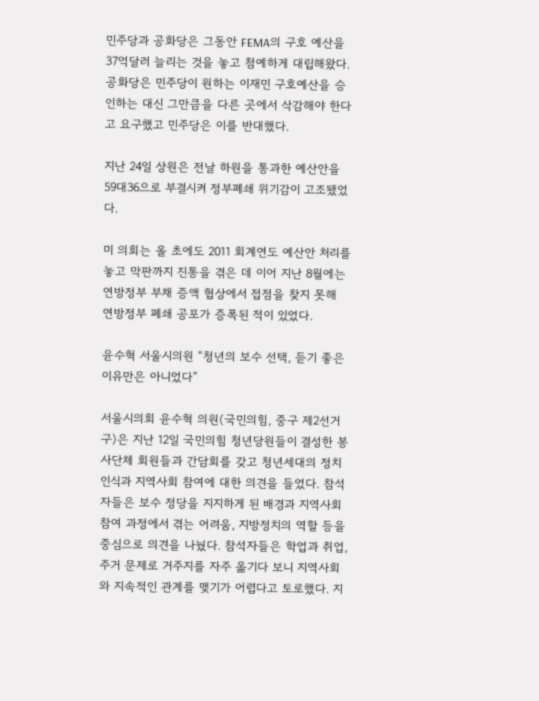민주당과 공화당은 그동안 FEMA의 구호 예산을 37억달러 늘리는 것을 놓고 첨예하게 대립해왔다. 공화당은 민주당이 원하는 이재민 구호예산을 승인하는 대신 그만큼을 다른 곳에서 삭감해야 한다고 요구했고 민주당은 이를 반대했다.

지난 24일 상원은 전날 하원을 통과한 예산안을 59대36으로 부결시켜 정부폐쇄 위기감이 고조됐었다.

미 의회는 올 초에도 2011 회계연도 예산안 처리를 놓고 막판까지 진통을 겪은 데 이어 지난 8월에는 연방정부 부채 증액 협상에서 접점을 찾지 못해 연방정부 폐쇄 공포가 증폭된 적이 있었다.

윤수혁 서울시의원 “청년의 보수 선택, 듣기 좋은 이유만은 아니었다”

서울시의회 윤수혁 의원(국민의힘, 중구 제2선거구)은 지난 12일 국민의힘 청년당원들이 결성한 봉사단체 회원들과 간담회를 갖고 청년세대의 정치 인식과 지역사회 참여에 대한 의견을 들었다. 참석자들은 보수 정당을 지지하게 된 배경과 지역사회 참여 과정에서 겪는 어려움, 지방정치의 역할 등을 중심으로 의견을 나눴다. 참석자들은 학업과 취업, 주거 문제로 거주지를 자주 옮기다 보니 지역사회와 지속적인 관계를 맺기가 어렵다고 토로했다. 지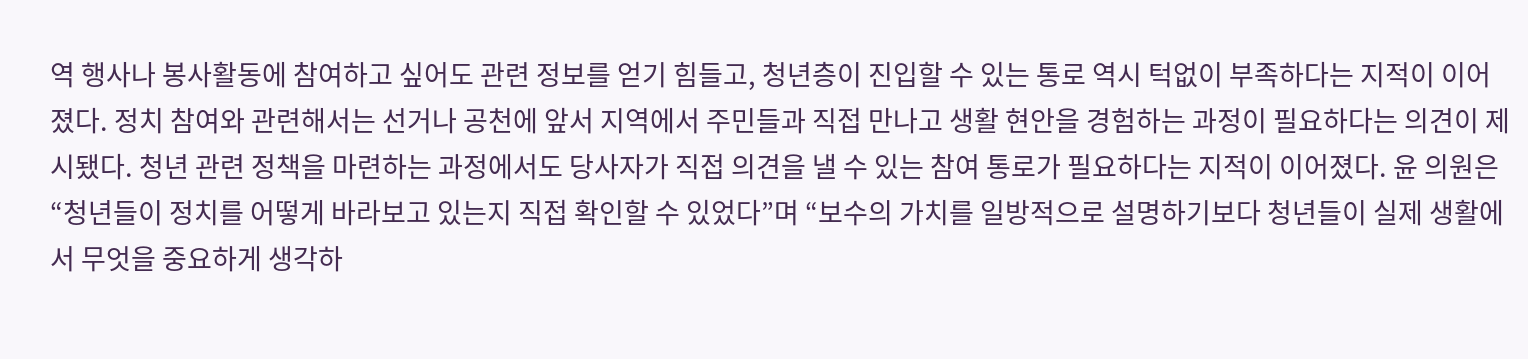역 행사나 봉사활동에 참여하고 싶어도 관련 정보를 얻기 힘들고, 청년층이 진입할 수 있는 통로 역시 턱없이 부족하다는 지적이 이어졌다. 정치 참여와 관련해서는 선거나 공천에 앞서 지역에서 주민들과 직접 만나고 생활 현안을 경험하는 과정이 필요하다는 의견이 제시됐다. 청년 관련 정책을 마련하는 과정에서도 당사자가 직접 의견을 낼 수 있는 참여 통로가 필요하다는 지적이 이어졌다. 윤 의원은 “청년들이 정치를 어떻게 바라보고 있는지 직접 확인할 수 있었다”며 “보수의 가치를 일방적으로 설명하기보다 청년들이 실제 생활에서 무엇을 중요하게 생각하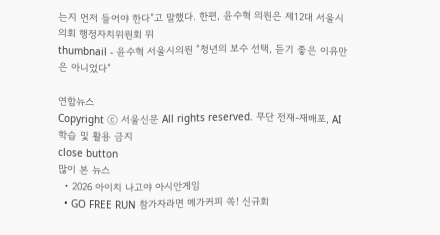는지 먼저 들어야 한다”고 말했다. 한편, 윤수혁 의원은 제12대 서울시의회 행정자치위원회 위
thumbnail - 윤수혁 서울시의원 “청년의 보수 선택, 듣기 좋은 이유만은 아니었다”

연합뉴스
Copyright ⓒ 서울신문 All rights reserved. 무단 전재-재배포, AI 학습 및 활용 금지
close button
많이 본 뉴스
  • 2026 아이치 나고야 아시안게임
  • GO FREE RUN 참가자라면 메가커피 쏙! 신규회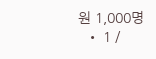원 1,000명
  • 1 /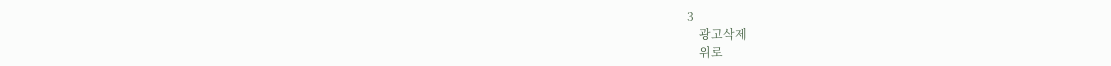3
    광고삭제
    위로